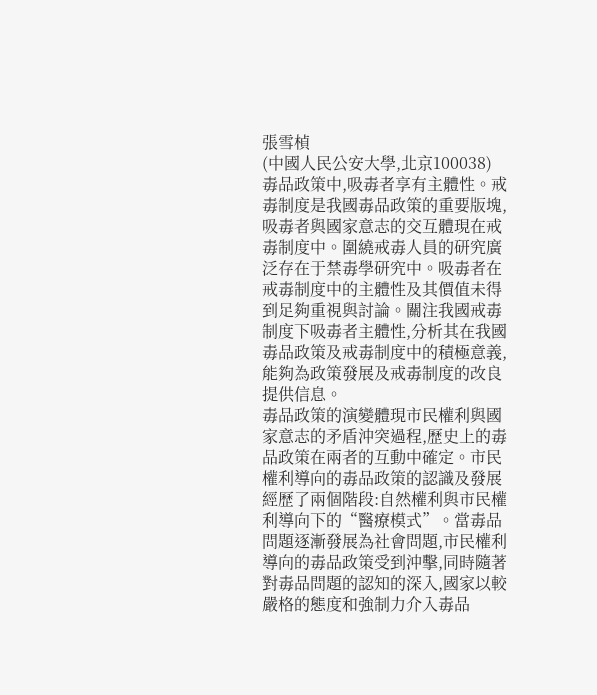張雪楨
(中國人民公安大學,北京100038)
毒品政策中,吸毒者享有主體性。戒毒制度是我國毒品政策的重要版塊,吸毒者與國家意志的交互體現在戒毒制度中。圍繞戒毒人員的研究廣泛存在于禁毒學研究中。吸毒者在戒毒制度中的主體性及其價值未得到足夠重視與討論。關注我國戒毒制度下吸毒者主體性,分析其在我國毒品政策及戒毒制度中的積極意義,能夠為政策發展及戒毒制度的改良提供信息。
毒品政策的演變體現市民權利與國家意志的矛盾沖突過程,歷史上的毒品政策在兩者的互動中確定。市民權利導向的毒品政策的認識及發展經歷了兩個階段:自然權利與市民權利導向下的“醫療模式”。當毒品問題逐漸發展為社會問題,市民權利導向的毒品政策受到沖擊,同時隨著對毒品問題的認知的深入,國家以較嚴格的態度和強制力介入毒品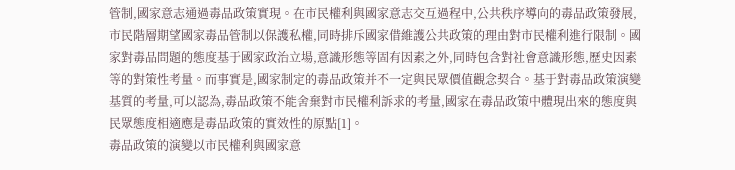管制,國家意志通過毒品政策實現。在市民權利與國家意志交互過程中,公共秩序導向的毒品政策發展,市民階層期望國家毒品管制以保護私權,同時排斥國家借維護公共政策的理由對市民權利進行限制。國家對毒品問題的態度基于國家政治立場,意識形態等固有因素之外,同時包含對社會意識形態,歷史因素等的對策性考量。而事實是,國家制定的毒品政策并不一定與民眾價值觀念契合。基于對毒品政策演變基質的考量,可以認為,毒品政策不能舍棄對市民權利訴求的考量,國家在毒品政策中體現出來的態度與民眾態度相適應是毒品政策的實效性的原點[1]。
毒品政策的演變以市民權利與國家意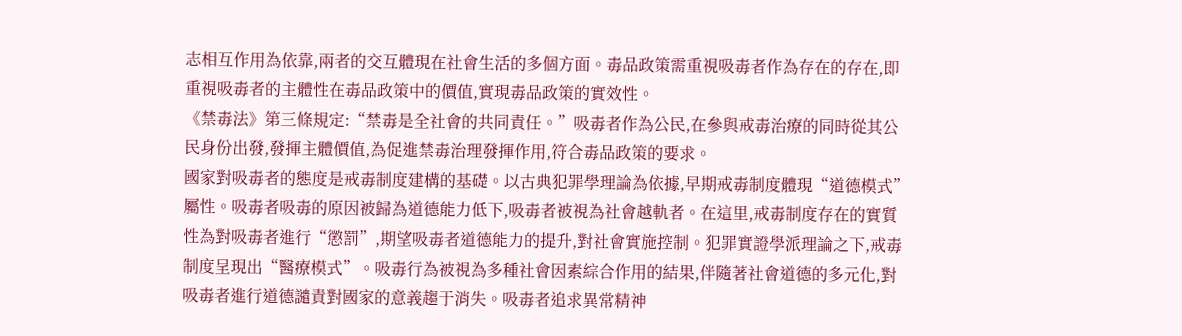志相互作用為依靠,兩者的交互體現在社會生活的多個方面。毒品政策需重視吸毒者作為存在的存在,即重視吸毒者的主體性在毒品政策中的價值,實現毒品政策的實效性。
《禁毒法》第三條規定:“禁毒是全社會的共同責任。”吸毒者作為公民,在參與戒毒治療的同時從其公民身份出發,發揮主體價值,為促進禁毒治理發揮作用,符合毒品政策的要求。
國家對吸毒者的態度是戒毒制度建構的基礎。以古典犯罪學理論為依據,早期戒毒制度體現“道德模式”屬性。吸毒者吸毒的原因被歸為道德能力低下,吸毒者被視為社會越軌者。在這里,戒毒制度存在的實質性為對吸毒者進行“懲罰”,期望吸毒者道德能力的提升,對社會實施控制。犯罪實證學派理論之下,戒毒制度呈現出“醫療模式”。吸毒行為被視為多種社會因素綜合作用的結果,伴隨著社會道德的多元化,對吸毒者進行道德譴責對國家的意義趨于消失。吸毒者追求異常精神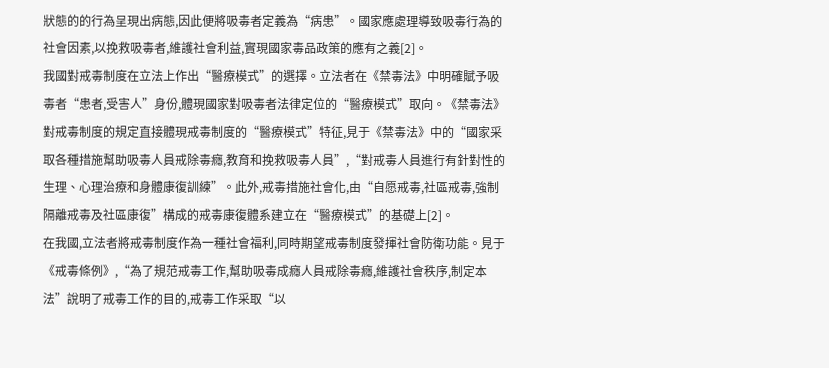狀態的的行為呈現出病態,因此便將吸毒者定義為“病患”。國家應處理導致吸毒行為的社會因素,以挽救吸毒者,維護社會利益,實現國家毒品政策的應有之義[2]。
我國對戒毒制度在立法上作出“醫療模式”的選擇。立法者在《禁毒法》中明確賦予吸毒者“患者,受害人”身份,體現國家對吸毒者法律定位的“醫療模式”取向。《禁毒法》對戒毒制度的規定直接體現戒毒制度的“醫療模式”特征,見于《禁毒法》中的“國家采取各種措施幫助吸毒人員戒除毒癮,教育和挽救吸毒人員”,“對戒毒人員進行有針對性的生理、心理治療和身體康復訓練”。此外,戒毒措施社會化,由“自愿戒毒,社區戒毒,強制隔離戒毒及社區康復”構成的戒毒康復體系建立在“醫療模式”的基礎上[2]。
在我國,立法者將戒毒制度作為一種社會福利,同時期望戒毒制度發揮社會防衛功能。見于《戒毒條例》,“為了規范戒毒工作,幫助吸毒成癮人員戒除毒癮,維護社會秩序,制定本法”說明了戒毒工作的目的,戒毒工作采取“以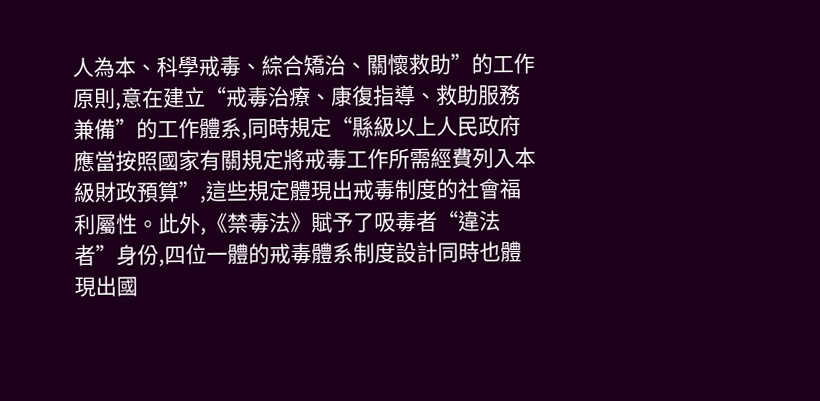人為本、科學戒毒、綜合矯治、關懷救助”的工作原則,意在建立“戒毒治療、康復指導、救助服務兼備”的工作體系,同時規定“縣級以上人民政府應當按照國家有關規定將戒毒工作所需經費列入本級財政預算”,這些規定體現出戒毒制度的社會福利屬性。此外,《禁毒法》賦予了吸毒者“違法者”身份,四位一體的戒毒體系制度設計同時也體現出國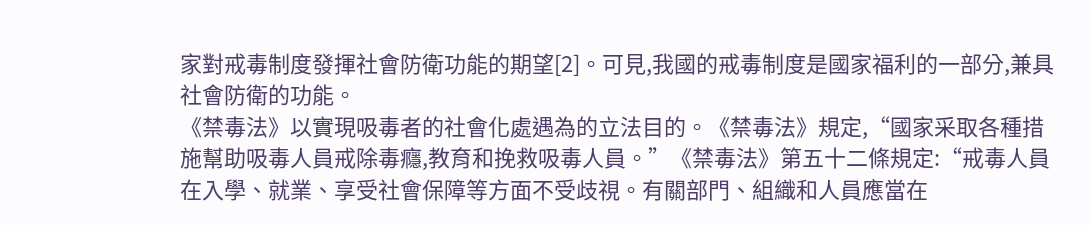家對戒毒制度發揮社會防衛功能的期望[2]。可見,我國的戒毒制度是國家福利的一部分,兼具社會防衛的功能。
《禁毒法》以實現吸毒者的社會化處遇為的立法目的。《禁毒法》規定,“國家采取各種措施幫助吸毒人員戒除毒癮,教育和挽救吸毒人員。”《禁毒法》第五十二條規定:“戒毒人員在入學、就業、享受社會保障等方面不受歧視。有關部門、組織和人員應當在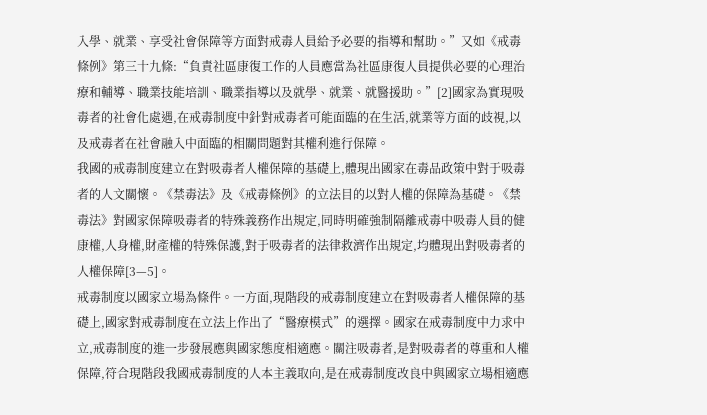入學、就業、享受社會保障等方面對戒毒人員給予必要的指導和幫助。”又如《戒毒條例》第三十九條:“負責社區康復工作的人員應當為社區康復人員提供必要的心理治療和輔導、職業技能培訓、職業指導以及就學、就業、就醫援助。”[2]國家為實現吸毒者的社會化處遇,在戒毒制度中針對戒毒者可能面臨的在生活,就業等方面的歧視,以及戒毒者在社會融入中面臨的相關問題對其權利進行保障。
我國的戒毒制度建立在對吸毒者人權保障的基礎上,體現出國家在毒品政策中對于吸毒者的人文關懷。《禁毒法》及《戒毒條例》的立法目的以對人權的保障為基礎。《禁毒法》對國家保障吸毒者的特殊義務作出規定,同時明確強制隔離戒毒中吸毒人員的健康權,人身權,財產權的特殊保護,對于吸毒者的法律救濟作出規定,均體現出對吸毒者的人權保障[3—5]。
戒毒制度以國家立場為條件。一方面,現階段的戒毒制度建立在對吸毒者人權保障的基礎上,國家對戒毒制度在立法上作出了“醫療模式”的選擇。國家在戒毒制度中力求中立,戒毒制度的進一步發展應與國家態度相適應。關注吸毒者,是對吸毒者的尊重和人權保障,符合現階段我國戒毒制度的人本主義取向,是在戒毒制度改良中與國家立場相適應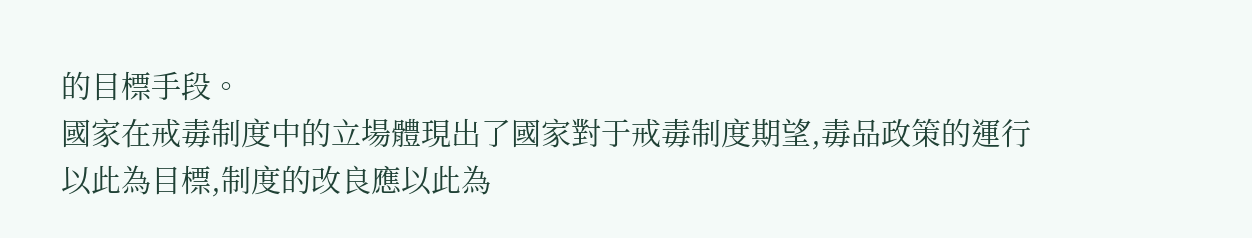的目標手段。
國家在戒毒制度中的立場體現出了國家對于戒毒制度期望,毒品政策的運行以此為目標,制度的改良應以此為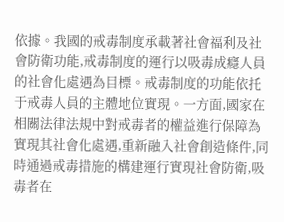依據。我國的戒毒制度承載著社會福利及社會防衛功能,戒毒制度的運行以吸毒成癮人員的社會化處遇為目標。戒毒制度的功能依托于戒毒人員的主體地位實現。一方面,國家在相關法律法規中對戒毒者的權益進行保障為實現其社會化處遇,重新融入社會創造條件,同時通過戒毒措施的構建運行實現社會防衛,吸毒者在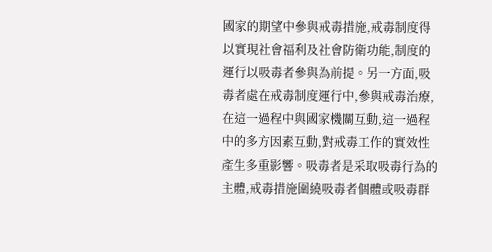國家的期望中參與戒毒措施,戒毒制度得以實現社會福利及社會防衛功能,制度的運行以吸毒者參與為前提。另一方面,吸毒者處在戒毒制度運行中,參與戒毒治療,在這一過程中與國家機關互動,這一過程中的多方因素互動,對戒毒工作的實效性產生多重影響。吸毒者是采取吸毒行為的主體,戒毒措施圍繞吸毒者個體或吸毒群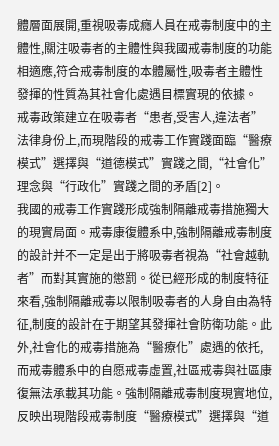體層面展開,重視吸毒成癮人員在戒毒制度中的主體性,關注吸毒者的主體性與我國戒毒制度的功能相適應,符合戒毒制度的本體屬性,吸毒者主體性發揮的性質為其社會化處遇目標實現的依據。
戒毒政策建立在吸毒者“患者,受害人,違法者”法律身份上,而現階段的戒毒工作實踐面臨“醫療模式”選擇與“道德模式”實踐之間,“社會化”理念與“行政化”實踐之間的矛盾[2]。
我國的戒毒工作實踐形成強制隔離戒毒措施獨大的現實局面。戒毒康復體系中,強制隔離戒毒制度的設計并不一定是出于將吸毒者視為“社會越軌者”而對其實施的懲罰。從已經形成的制度特征來看,強制隔離戒毒以限制吸毒者的人身自由為特征,制度的設計在于期望其發揮社會防衛功能。此外,社會化的戒毒措施為“醫療化”處遇的依托,而戒毒體系中的自愿戒毒虛置,社區戒毒與社區康復無法承載其功能。強制隔離戒毒制度現實地位,反映出現階段戒毒制度“醫療模式”選擇與“道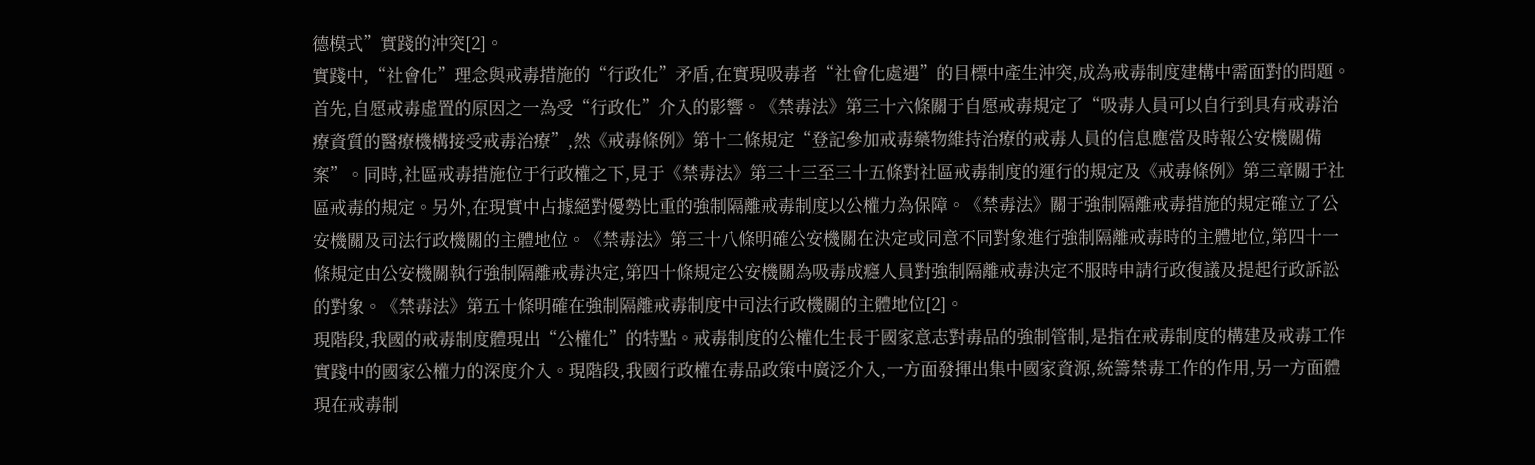德模式”實踐的沖突[2]。
實踐中,“社會化”理念與戒毒措施的“行政化”矛盾,在實現吸毒者“社會化處遇”的目標中產生沖突,成為戒毒制度建構中需面對的問題。首先,自愿戒毒虛置的原因之一為受“行政化”介入的影響。《禁毒法》第三十六條關于自愿戒毒規定了“吸毒人員可以自行到具有戒毒治療資質的醫療機構接受戒毒治療”,然《戒毒條例》第十二條規定“登記參加戒毒藥物維持治療的戒毒人員的信息應當及時報公安機關備案”。同時,社區戒毒措施位于行政權之下,見于《禁毒法》第三十三至三十五條對社區戒毒制度的運行的規定及《戒毒條例》第三章關于社區戒毒的規定。另外,在現實中占據絕對優勢比重的強制隔離戒毒制度以公權力為保障。《禁毒法》關于強制隔離戒毒措施的規定確立了公安機關及司法行政機關的主體地位。《禁毒法》第三十八條明確公安機關在決定或同意不同對象進行強制隔離戒毒時的主體地位,第四十一條規定由公安機關執行強制隔離戒毒決定,第四十條規定公安機關為吸毒成癮人員對強制隔離戒毒決定不服時申請行政復議及提起行政訴訟的對象。《禁毒法》第五十條明確在強制隔離戒毒制度中司法行政機關的主體地位[2]。
現階段,我國的戒毒制度體現出“公權化”的特點。戒毒制度的公權化生長于國家意志對毒品的強制管制,是指在戒毒制度的構建及戒毒工作實踐中的國家公權力的深度介入。現階段,我國行政權在毒品政策中廣泛介入,一方面發揮出集中國家資源,統籌禁毒工作的作用,另一方面體現在戒毒制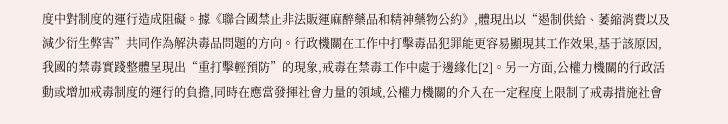度中對制度的運行造成阻礙。據《聯合國禁止非法販運麻醉藥品和精神藥物公約》,體現出以“遏制供給、萎縮消費以及減少衍生弊害”共同作為解決毒品問題的方向。行政機關在工作中打擊毒品犯罪能更容易顯現其工作效果,基于該原因,我國的禁毒實踐整體呈現出“重打擊輕預防”的現象,戒毒在禁毒工作中處于邊緣化[2]。另一方面,公權力機關的行政活動或增加戒毒制度的運行的負擔,同時在應當發揮社會力量的領域,公權力機關的介入在一定程度上限制了戒毒措施社會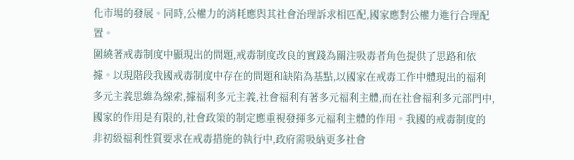化市場的發展。同時,公權力的消耗應與其社會治理訴求相匹配,國家應對公權力進行合理配置。
圍繞著戒毒制度中顯現出的問題,戒毒制度改良的實踐為關注吸毒者角色提供了思路和依據。以現階段我國戒毒制度中存在的問題和缺陷為基點,以國家在戒毒工作中體現出的福利多元主義思維為線索,據福利多元主義,社會福利有著多元福利主體,而在社會福利多元部門中,國家的作用是有限的,社會政策的制定應重視發揮多元福利主體的作用。我國的戒毒制度的非初級福利性質要求在戒毒措施的執行中,政府需吸納更多社會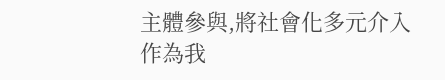主體參與,將社會化多元介入作為我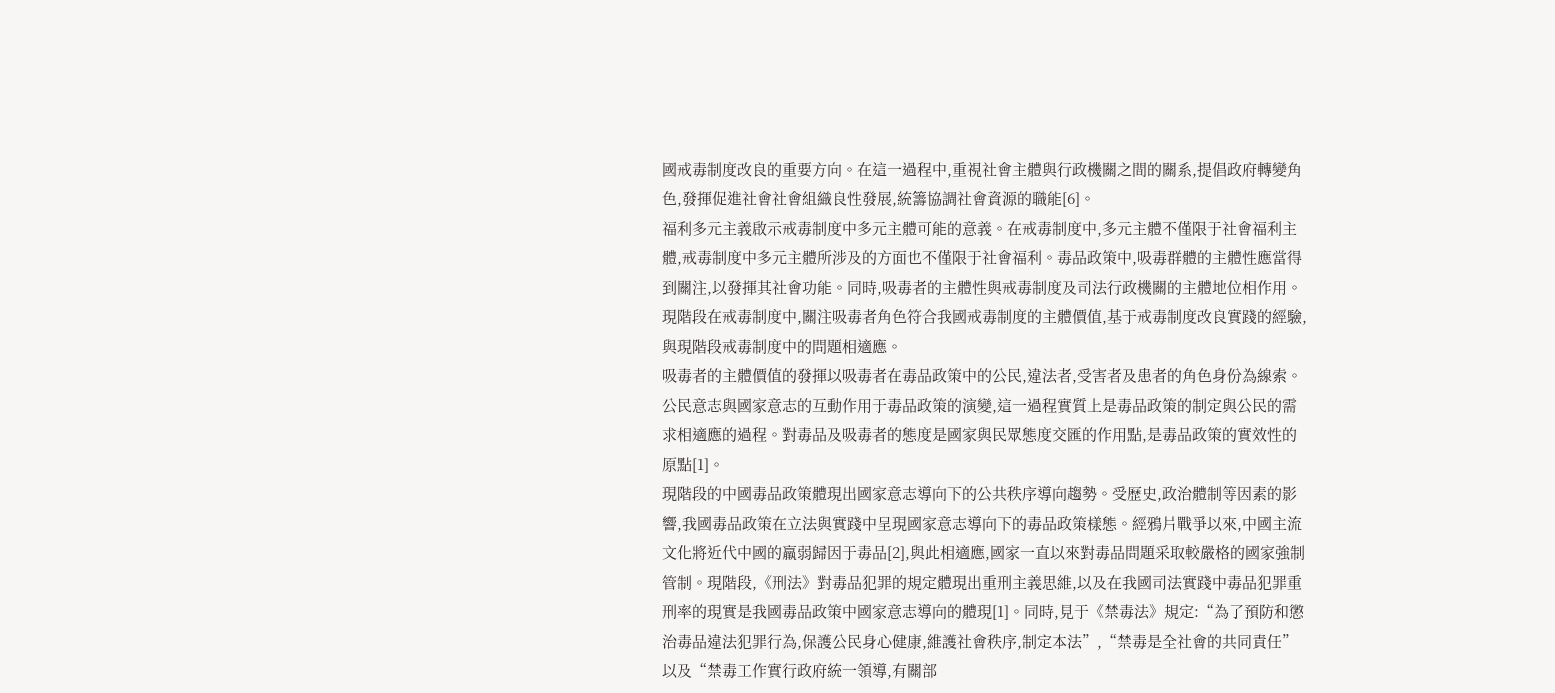國戒毒制度改良的重要方向。在這一過程中,重視社會主體與行政機關之間的關系,提倡政府轉變角色,發揮促進社會社會組織良性發展,統籌協調社會資源的職能[6]。
福利多元主義啟示戒毒制度中多元主體可能的意義。在戒毒制度中,多元主體不僅限于社會福利主體,戒毒制度中多元主體所涉及的方面也不僅限于社會福利。毒品政策中,吸毒群體的主體性應當得到關注,以發揮其社會功能。同時,吸毒者的主體性與戒毒制度及司法行政機關的主體地位相作用。現階段在戒毒制度中,關注吸毒者角色符合我國戒毒制度的主體價值,基于戒毒制度改良實踐的經驗,與現階段戒毒制度中的問題相適應。
吸毒者的主體價值的發揮以吸毒者在毒品政策中的公民,違法者,受害者及患者的角色身份為線索。
公民意志與國家意志的互動作用于毒品政策的演變,這一過程實質上是毒品政策的制定與公民的需求相適應的過程。對毒品及吸毒者的態度是國家與民眾態度交匯的作用點,是毒品政策的實效性的原點[1]。
現階段的中國毒品政策體現出國家意志導向下的公共秩序導向趨勢。受歷史,政治體制等因素的影響,我國毒品政策在立法與實踐中呈現國家意志導向下的毒品政策樣態。經鴉片戰爭以來,中國主流文化將近代中國的羸弱歸因于毒品[2],與此相適應,國家一直以來對毒品問題采取較嚴格的國家強制管制。現階段,《刑法》對毒品犯罪的規定體現出重刑主義思維,以及在我國司法實踐中毒品犯罪重刑率的現實是我國毒品政策中國家意志導向的體現[1]。同時,見于《禁毒法》規定:“為了預防和懲治毒品違法犯罪行為,保護公民身心健康,維護社會秩序,制定本法”,“禁毒是全社會的共同責任”以及“禁毒工作實行政府統一領導,有關部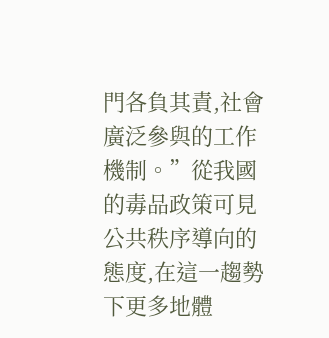門各負其責,社會廣泛參與的工作機制。”從我國的毒品政策可見公共秩序導向的態度,在這一趨勢下更多地體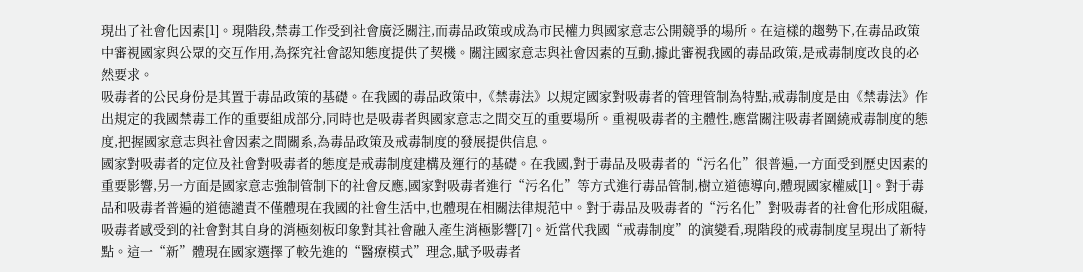現出了社會化因素[1]。現階段,禁毒工作受到社會廣泛關注,而毒品政策或成為市民權力與國家意志公開競爭的場所。在這樣的趨勢下,在毒品政策中審視國家與公眾的交互作用,為探究社會認知態度提供了契機。關注國家意志與社會因素的互動,據此審視我國的毒品政策,是戒毒制度改良的必然要求。
吸毒者的公民身份是其置于毒品政策的基礎。在我國的毒品政策中,《禁毒法》以規定國家對吸毒者的管理管制為特點,戒毒制度是由《禁毒法》作出規定的我國禁毒工作的重要組成部分,同時也是吸毒者與國家意志之間交互的重要場所。重視吸毒者的主體性,應當關注吸毒者圍繞戒毒制度的態度,把握國家意志與社會因素之間關系,為毒品政策及戒毒制度的發展提供信息。
國家對吸毒者的定位及社會對吸毒者的態度是戒毒制度建構及運行的基礎。在我國,對于毒品及吸毒者的“污名化”很普遍,一方面受到歷史因素的重要影響,另一方面是國家意志強制管制下的社會反應,國家對吸毒者進行“污名化”等方式進行毒品管制,樹立道德導向,體現國家權威[1]。對于毒品和吸毒者普遍的道德譴責不僅體現在我國的社會生活中,也體現在相關法律規范中。對于毒品及吸毒者的“污名化”對吸毒者的社會化形成阻礙,吸毒者感受到的社會對其自身的消極刻板印象對其社會融入產生消極影響[7]。近當代我國“戒毒制度”的演變看,現階段的戒毒制度呈現出了新特點。這一“新”體現在國家選擇了較先進的“醫療模式”理念,賦予吸毒者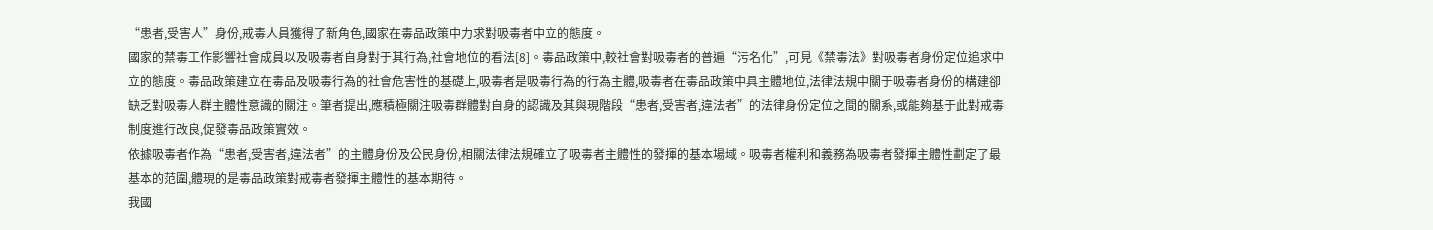“患者,受害人”身份,戒毒人員獲得了新角色,國家在毒品政策中力求對吸毒者中立的態度。
國家的禁毒工作影響社會成員以及吸毒者自身對于其行為,社會地位的看法[8]。毒品政策中,較社會對吸毒者的普遍“污名化”,可見《禁毒法》對吸毒者身份定位追求中立的態度。毒品政策建立在毒品及吸毒行為的社會危害性的基礎上,吸毒者是吸毒行為的行為主體,吸毒者在毒品政策中具主體地位,法律法規中關于吸毒者身份的構建卻缺乏對吸毒人群主體性意識的關注。筆者提出,應積極關注吸毒群體對自身的認識及其與現階段“患者,受害者,違法者”的法律身份定位之間的關系,或能夠基于此對戒毒制度進行改良,促發毒品政策實效。
依據吸毒者作為“患者,受害者,違法者”的主體身份及公民身份,相關法律法規確立了吸毒者主體性的發揮的基本場域。吸毒者權利和義務為吸毒者發揮主體性劃定了最基本的范圍,體現的是毒品政策對戒毒者發揮主體性的基本期待。
我國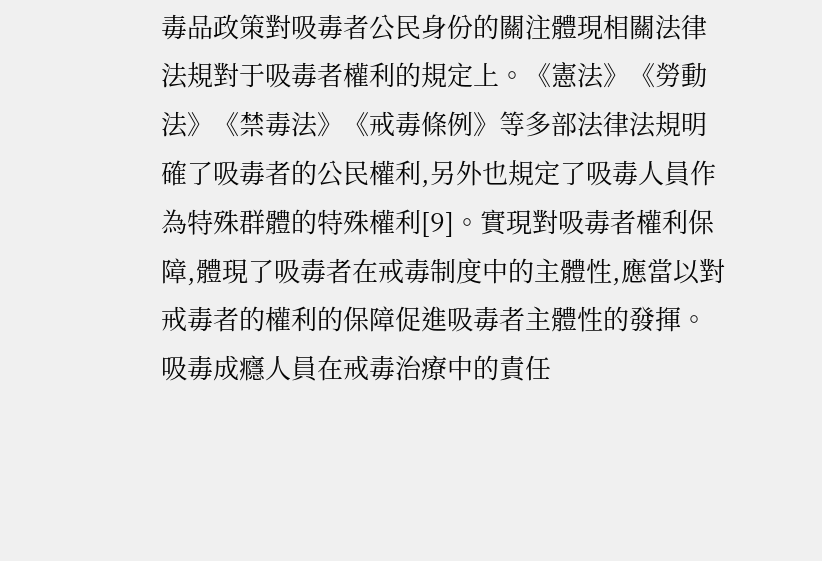毒品政策對吸毒者公民身份的關注體現相關法律法規對于吸毒者權利的規定上。《憲法》《勞動法》《禁毒法》《戒毒條例》等多部法律法規明確了吸毒者的公民權利,另外也規定了吸毒人員作為特殊群體的特殊權利[9]。實現對吸毒者權利保障,體現了吸毒者在戒毒制度中的主體性,應當以對戒毒者的權利的保障促進吸毒者主體性的發揮。
吸毒成癮人員在戒毒治療中的責任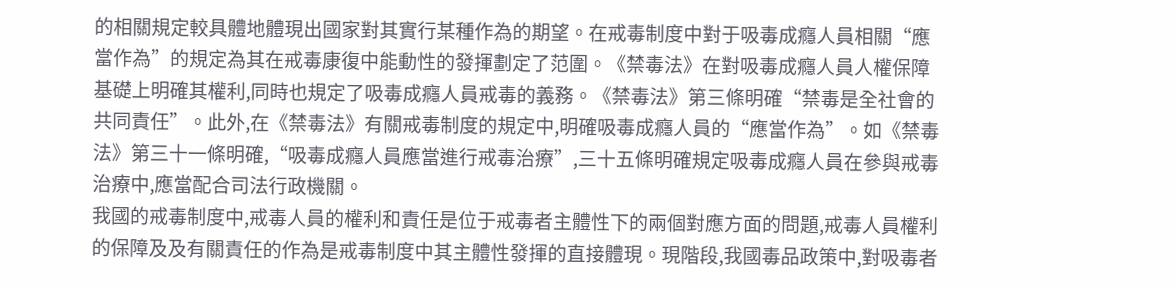的相關規定較具體地體現出國家對其實行某種作為的期望。在戒毒制度中對于吸毒成癮人員相關“應當作為”的規定為其在戒毒康復中能動性的發揮劃定了范圍。《禁毒法》在對吸毒成癮人員人權保障基礎上明確其權利,同時也規定了吸毒成癮人員戒毒的義務。《禁毒法》第三條明確“禁毒是全社會的共同責任”。此外,在《禁毒法》有關戒毒制度的規定中,明確吸毒成癮人員的“應當作為”。如《禁毒法》第三十一條明確,“吸毒成癮人員應當進行戒毒治療”,三十五條明確規定吸毒成癮人員在參與戒毒治療中,應當配合司法行政機關。
我國的戒毒制度中,戒毒人員的權利和責任是位于戒毒者主體性下的兩個對應方面的問題,戒毒人員權利的保障及及有關責任的作為是戒毒制度中其主體性發揮的直接體現。現階段,我國毒品政策中,對吸毒者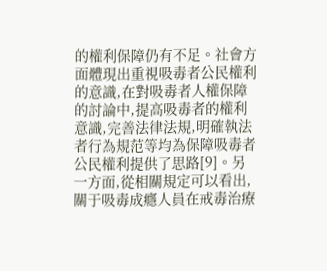的權利保障仍有不足。社會方面體現出重視吸毒者公民權利的意識,在對吸毒者人權保障的討論中,提高吸毒者的權利意識,完善法律法規,明確執法者行為規范等均為保障吸毒者公民權利提供了思路[9]。另一方面,從相關規定可以看出,關于吸毒成癮人員在戒毒治療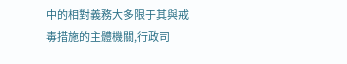中的相對義務大多限于其與戒毒措施的主體機關,行政司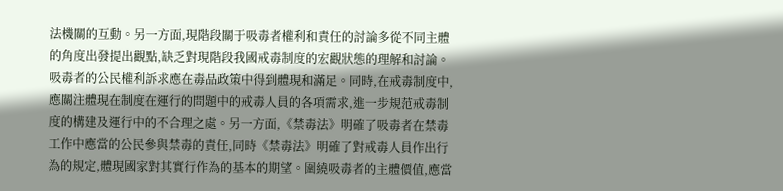法機關的互動。另一方面,現階段關于吸毒者權利和責任的討論多從不同主體的角度出發提出觀點,缺乏對現階段我國戒毒制度的宏觀狀態的理解和討論。
吸毒者的公民權利訴求應在毒品政策中得到體現和滿足。同時,在戒毒制度中,應關注體現在制度在運行的問題中的戒毒人員的各項需求,進一步規范戒毒制度的構建及運行中的不合理之處。另一方面,《禁毒法》明確了吸毒者在禁毒工作中應當的公民參與禁毒的責任,同時《禁毒法》明確了對戒毒人員作出行為的規定,體現國家對其實行作為的基本的期望。圍繞吸毒者的主體價值,應當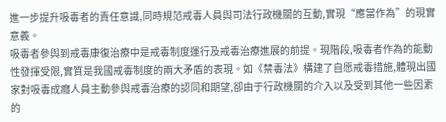進一步提升吸毒者的責任意識,同時規范戒毒人員與司法行政機關的互動,實現“應當作為”的現實意義。
吸毒者參與到戒毒康復治療中是戒毒制度運行及戒毒治療進展的前提。現階段,吸毒者作為的能動性發揮受限,實質是我國戒毒制度的兩大矛盾的表現。如《禁毒法》構建了自愿戒毒措施,體現出國家對吸毒成癮人員主動參與戒毒治療的認同和期望,卻由于行政機關的介入以及受到其他一些因素的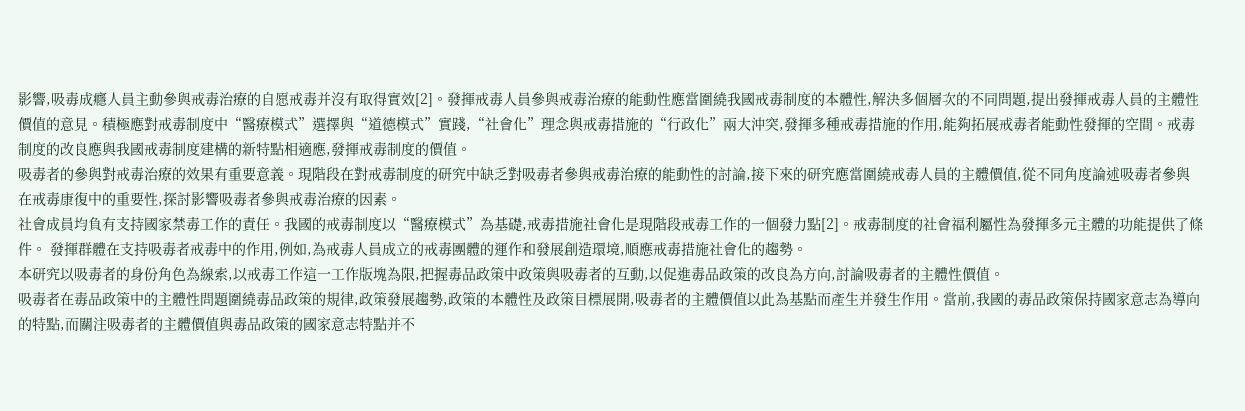影響,吸毒成癮人員主動參與戒毒治療的自愿戒毒并沒有取得實效[2]。發揮戒毒人員參與戒毒治療的能動性應當圍繞我國戒毒制度的本體性,解決多個層次的不同問題,提出發揮戒毒人員的主體性價值的意見。積極應對戒毒制度中“醫療模式”選擇與“道德模式”實踐,“社會化”理念與戒毒措施的“行政化”兩大沖突,發揮多種戒毒措施的作用,能夠拓展戒毒者能動性發揮的空間。戒毒制度的改良應與我國戒毒制度建構的新特點相適應,發揮戒毒制度的價值。
吸毒者的參與對戒毒治療的效果有重要意義。現階段在對戒毒制度的研究中缺乏對吸毒者參與戒毒治療的能動性的討論,接下來的研究應當圍繞戒毒人員的主體價值,從不同角度論述吸毒者參與在戒毒康復中的重要性,探討影響吸毒者參與戒毒治療的因素。
社會成員均負有支持國家禁毒工作的責任。我國的戒毒制度以“醫療模式”為基礎,戒毒措施社會化是現階段戒毒工作的一個發力點[2]。戒毒制度的社會福利屬性為發揮多元主體的功能提供了條件。 發揮群體在支持吸毒者戒毒中的作用,例如,為戒毒人員成立的戒毒團體的運作和發展創造環境,順應戒毒措施社會化的趨勢。
本研究以吸毒者的身份角色為線索,以戒毒工作這一工作版塊為限,把握毒品政策中政策與吸毒者的互動,以促進毒品政策的改良為方向,討論吸毒者的主體性價值。
吸毒者在毒品政策中的主體性問題圍繞毒品政策的規律,政策發展趨勢,政策的本體性及政策目標展開,吸毒者的主體價值以此為基點而產生并發生作用。當前,我國的毒品政策保持國家意志為導向的特點,而關注吸毒者的主體價值與毒品政策的國家意志特點并不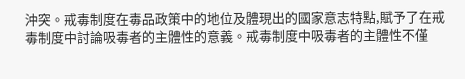沖突。戒毒制度在毒品政策中的地位及體現出的國家意志特點,賦予了在戒毒制度中討論吸毒者的主體性的意義。戒毒制度中吸毒者的主體性不僅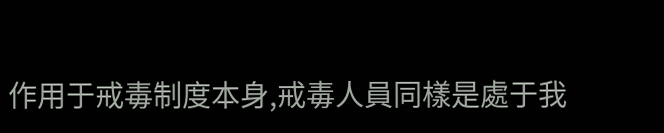作用于戒毒制度本身,戒毒人員同樣是處于我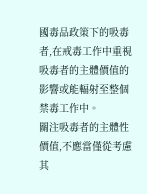國毒品政策下的吸毒者,在戒毒工作中重視吸毒者的主體價值的影響或能輻射至整個禁毒工作中。
關注吸毒者的主體性價值,不應當僅從考慮其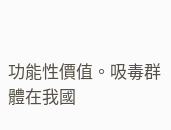功能性價值。吸毒群體在我國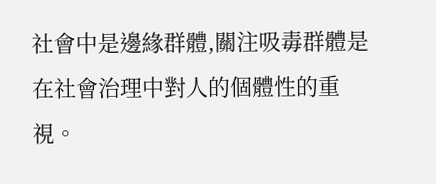社會中是邊緣群體,關注吸毒群體是在社會治理中對人的個體性的重視。